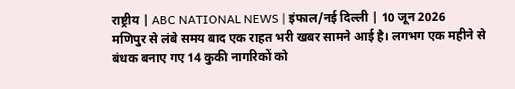राष्ट्रीय | ABC NATIONAL NEWS | इंफाल/नई दिल्ली | 10 जून 2026
मणिपुर से लंबे समय बाद एक राहत भरी खबर सामने आई है। लगभग एक महीने से बंधक बनाए गए 14 कुकी नागरिकों को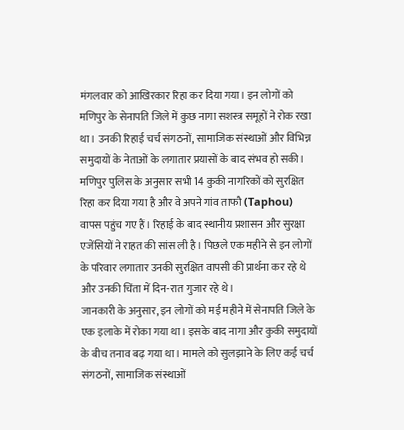मंगलवार को आखिरकार रिहा कर दिया गया। इन लोगों को मणिपुर के सेनापति जिले में कुछ नागा सशस्त्र समूहों ने रोक रखा था। उनकी रिहाई चर्च संगठनों, सामाजिक संस्थाओं और विभिन्न समुदायों के नेताओं के लगातार प्रयासों के बाद संभव हो सकी।
मणिपुर पुलिस के अनुसार सभी 14 कुकी नागरिकों को सुरक्षित रिहा कर दिया गया है और वे अपने गांव ताफौ (Taphou) वापस पहुंच गए हैं। रिहाई के बाद स्थानीय प्रशासन और सुरक्षा एजेंसियों ने राहत की सांस ली है। पिछले एक महीने से इन लोगों के परिवार लगातार उनकी सुरक्षित वापसी की प्रार्थना कर रहे थे और उनकी चिंता में दिन-रात गुजार रहे थे।
जानकारी के अनुसार, इन लोगों को मई महीने में सेनापति जिले के एक इलाके में रोका गया था। इसके बाद नागा और कुकी समुदायों के बीच तनाव बढ़ गया था। मामले को सुलझाने के लिए कई चर्च संगठनों, सामाजिक संस्थाओं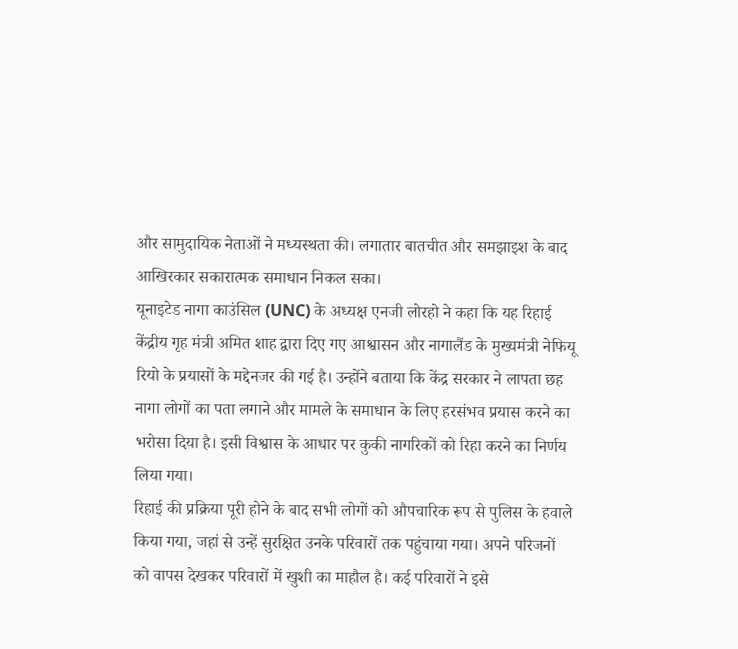और सामुदायिक नेताओं ने मध्यस्थता की। लगातार बातचीत और समझाइश के बाद आखिरकार सकारात्मक समाधान निकल सका।
यूनाइटेड नागा काउंसिल (UNC) के अध्यक्ष एनजी लोरहो ने कहा कि यह रिहाई केंद्रीय गृह मंत्री अमित शाह द्वारा दिए गए आश्वासन और नागालैंड के मुख्यमंत्री नेफियू रियो के प्रयासों के मद्देनजर की गई है। उन्होंने बताया कि केंद्र सरकार ने लापता छह नागा लोगों का पता लगाने और मामले के समाधान के लिए हरसंभव प्रयास करने का भरोसा दिया है। इसी विश्वास के आधार पर कुकी नागरिकों को रिहा करने का निर्णय लिया गया।
रिहाई की प्रक्रिया पूरी होने के बाद सभी लोगों को औपचारिक रूप से पुलिस के हवाले किया गया, जहां से उन्हें सुरक्षित उनके परिवारों तक पहुंचाया गया। अपने परिजनों को वापस देखकर परिवारों में खुशी का माहौल है। कई परिवारों ने इसे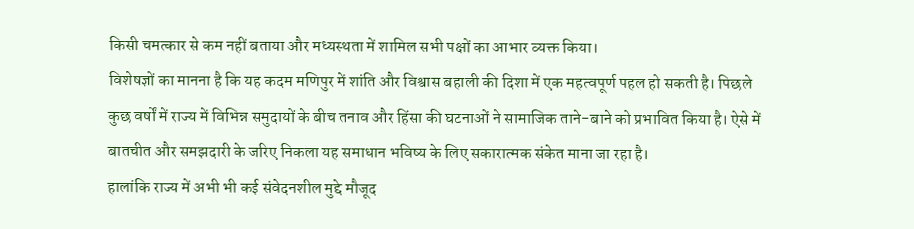किसी चमत्कार से कम नहीं बताया और मध्यस्थता में शामिल सभी पक्षों का आभार व्यक्त किया।
विशेषज्ञों का मानना है कि यह कदम मणिपुर में शांति और विश्वास बहाली की दिशा में एक महत्वपूर्ण पहल हो सकती है। पिछले कुछ वर्षों में राज्य में विभिन्न समुदायों के बीच तनाव और हिंसा की घटनाओं ने सामाजिक ताने-बाने को प्रभावित किया है। ऐसे में बातचीत और समझदारी के जरिए निकला यह समाधान भविष्य के लिए सकारात्मक संकेत माना जा रहा है।
हालांकि राज्य में अभी भी कई संवेदनशील मुद्दे मौजूद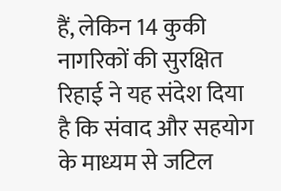हैं, लेकिन 14 कुकी नागरिकों की सुरक्षित रिहाई ने यह संदेश दिया है कि संवाद और सहयोग के माध्यम से जटिल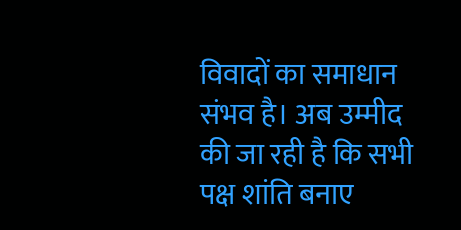विवादों का समाधान संभव है। अब उम्मीद की जा रही है कि सभी पक्ष शांति बनाए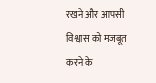रखने और आपसी विश्वास को मजबूत करने के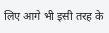लिए आगे भी इसी तरह के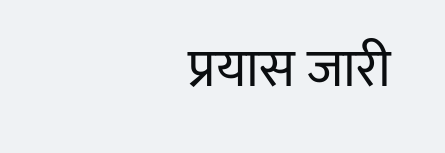प्रयास जारी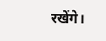रखेंगे।